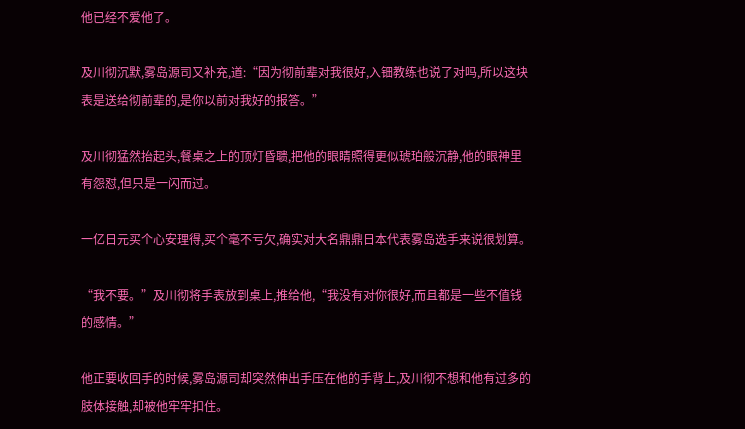他已经不爱他了。

及川彻沉默,雾岛源司又补充,道:“因为彻前辈对我很好,入钿教练也说了对吗,所以这块表是送给彻前辈的,是你以前对我好的报答。”

及川彻猛然抬起头,餐桌之上的顶灯昏聩,把他的眼睛照得更似琥珀般沉静,他的眼神里有怨怼,但只是一闪而过。

一亿日元买个心安理得,买个毫不亏欠,确实对大名鼎鼎日本代表雾岛选手来说很划算。

“我不要。”及川彻将手表放到桌上,推给他,“我没有对你很好,而且都是一些不值钱的感情。”

他正要收回手的时候,雾岛源司却突然伸出手压在他的手背上,及川彻不想和他有过多的肢体接触,却被他牢牢扣住。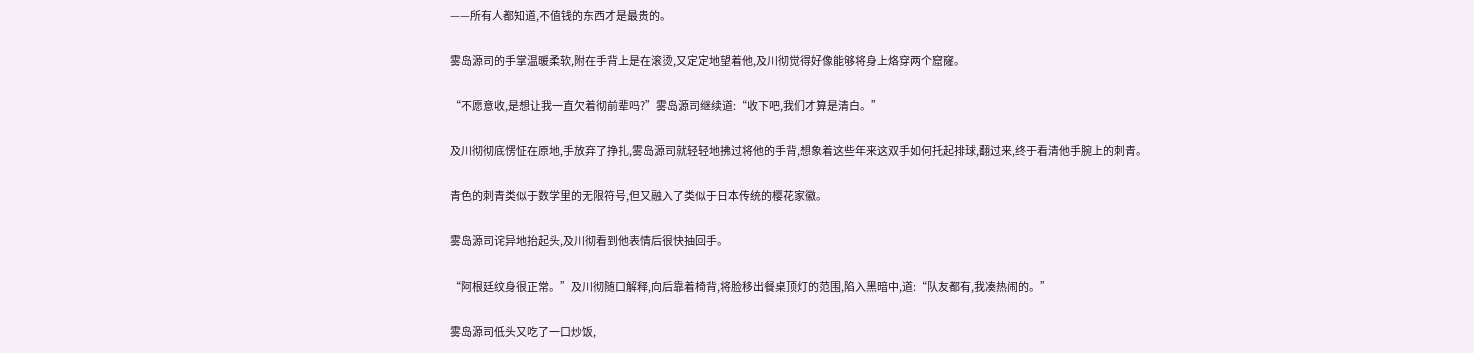——所有人都知道,不值钱的东西才是最贵的。

雾岛源司的手掌温暖柔软,附在手背上是在滚烫,又定定地望着他,及川彻觉得好像能够将身上烙穿两个窟窿。

“不愿意收,是想让我一直欠着彻前辈吗?”雾岛源司继续道:“收下吧,我们才算是清白。”

及川彻彻底愣怔在原地,手放弃了挣扎,雾岛源司就轻轻地拂过将他的手背,想象着这些年来这双手如何托起排球,翻过来,终于看清他手腕上的刺青。

青色的刺青类似于数学里的无限符号,但又融入了类似于日本传统的樱花家徽。

雾岛源司诧异地抬起头,及川彻看到他表情后很快抽回手。

“阿根廷纹身很正常。”及川彻随口解释,向后靠着椅背,将脸移出餐桌顶灯的范围,陷入黑暗中,道:“队友都有,我凑热闹的。”

雾岛源司低头又吃了一口炒饭,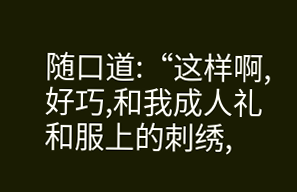随口道:“这样啊,好巧,和我成人礼和服上的刺绣,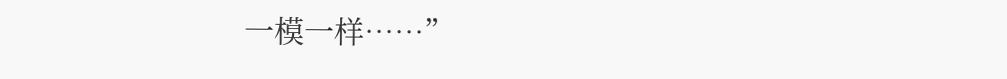一模一样……”